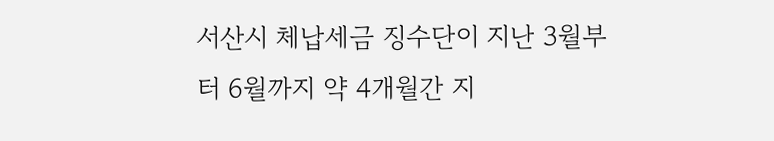서산시 체납세금 징수단이 지난 3월부터 6월까지 약 4개월간 지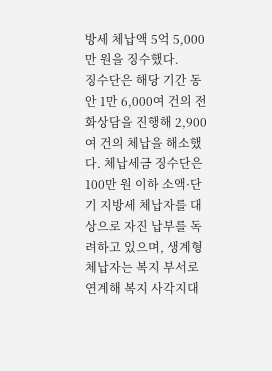방세 체납액 5억 5,000만 원을 징수했다.
징수단은 해당 기간 동안 1만 6,000여 건의 전화상담을 진행해 2,900여 건의 체납을 해소했다. 체납세금 징수단은 100만 원 이하 소액·단기 지방세 체납자를 대상으로 자진 납부를 독려하고 있으며, 생계형 체납자는 복지 부서로 연계해 복지 사각지대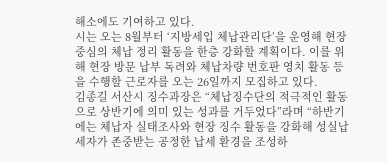해소에도 기여하고 있다.
시는 오는 8월부터 ‘지방세입 체납관리단’을 운영해 현장 중심의 체납 정리 활동을 한층 강화할 계획이다. 이를 위해 현장 방문 납부 독려와 체납차량 번호판 영치 활동 등을 수행할 근로자를 오는 26일까지 모집하고 있다.
김종길 서산시 징수과장은 “체납징수단의 적극적인 활동으로 상반기에 의미 있는 성과를 거두었다”라며 “하반기에는 체납자 실태조사와 현장 징수 활동을 강화해 성실납세자가 존중받는 공정한 납세 환경을 조성하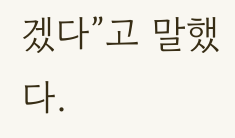겠다”고 말했다.